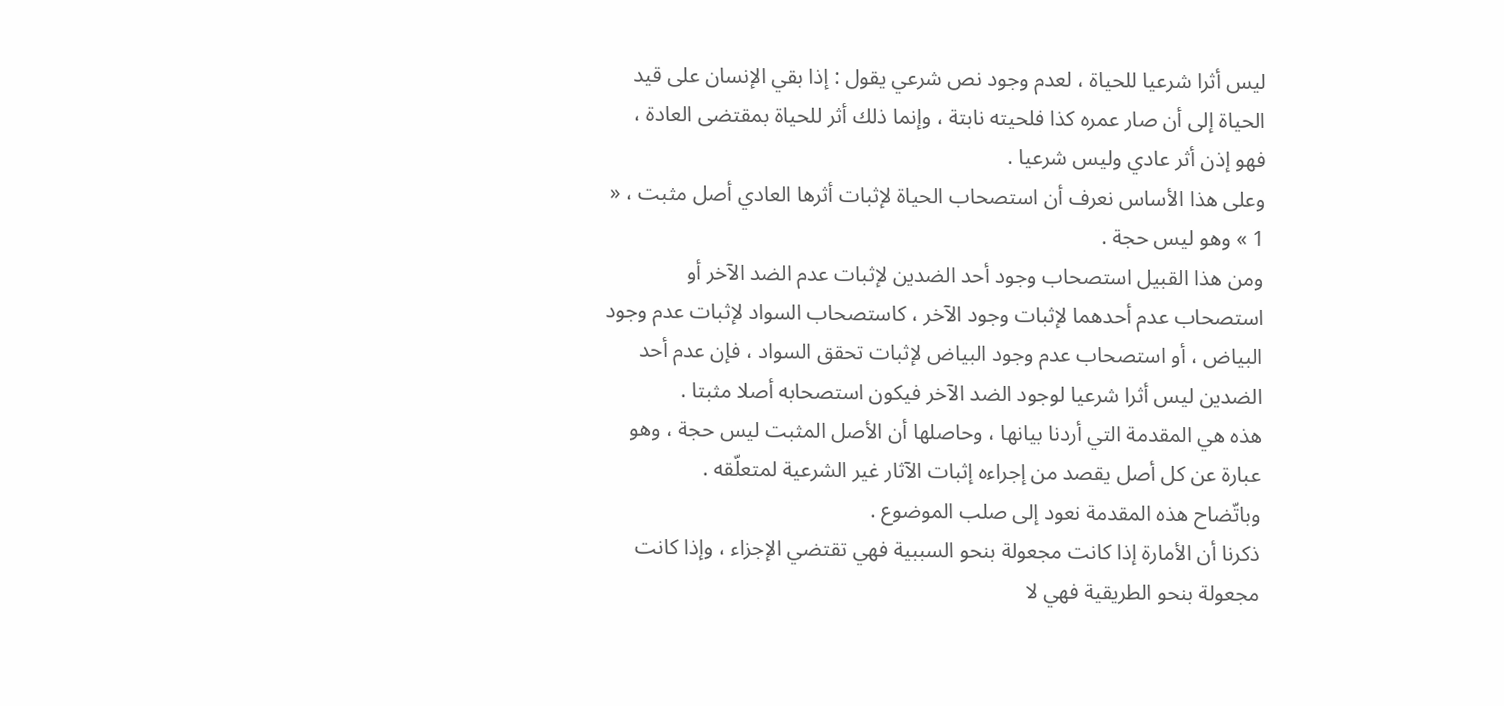ليس أثرا شرعيا للحياة ، لعدم وجود نص شرعي يقول : إذا بقي الإنسان على قيد الحياة إلى أن صار عمره كذا فلحيته نابتة ، وإنما ذلك أثر للحياة بمقتضى العادة ، فهو إذن أثر عادي وليس شرعيا .
وعلى هذا الأساس نعرف أن استصحاب الحياة لإثبات أثرها العادي أصل مثبت ، « 1 » وهو ليس حجة .
ومن هذا القبيل استصحاب وجود أحد الضدين لإثبات عدم الضد الآخر أو استصحاب عدم أحدهما لإثبات وجود الآخر ، كاستصحاب السواد لإثبات عدم وجود البياض ، أو استصحاب عدم وجود البياض لإثبات تحقق السواد ، فإن عدم أحد الضدين ليس أثرا شرعيا لوجود الضد الآخر فيكون استصحابه أصلا مثبتا .
هذه هي المقدمة التي أردنا بيانها ، وحاصلها أن الأصل المثبت ليس حجة ، وهو عبارة عن كل أصل يقصد من إجراءه إثبات الآثار غير الشرعية لمتعلّقه .
وباتّضاح هذه المقدمة نعود إلى صلب الموضوع .
ذكرنا أن الأمارة إذا كانت مجعولة بنحو السببية فهي تقتضي الإجزاء ، وإذا كانت مجعولة بنحو الطريقية فهي لا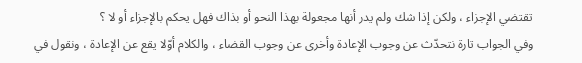تقتضي الإجزاء ، ولكن إذا شك ولم يدر أنها مجعولة بهذا النحو أو بذاك فهل يحكم بالإجزاء أو لا ؟
وفي الجواب تارة نتحدّث عن وجوب الإعادة وأخرى عن وجوب القضاء ، والكلام أوّلا يقع عن الإعادة ، ونقول في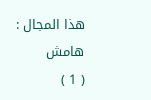هذا المجال :
هامش
( 1 )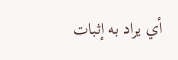أي يراد به إثبات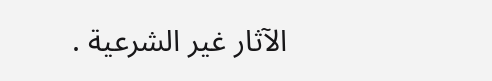الآثار غير الشرعية .